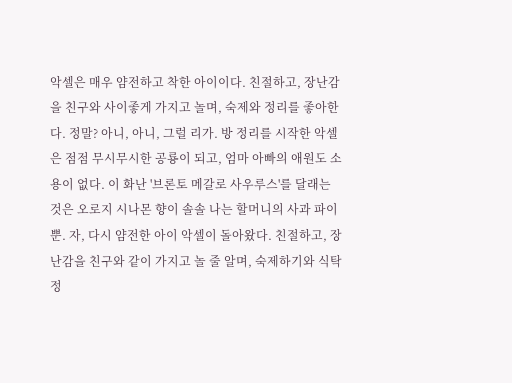악셀은 매우 얌전하고 착한 아이이다. 친절하고, 장난감을 친구와 사이좋게 가지고 놀며, 숙제와 정리를 좋아한다. 정말? 아니, 아니, 그럴 리가. 방 정리를 시작한 악셀은 점점 무시무시한 공룡이 되고, 엄마 아빠의 애원도 소용이 없다. 이 화난 '브론토 메갈로 사우루스'를 달래는 것은 오로지 시나몬 향이 솔솔 나는 할머니의 사과 파이뿐. 자, 다시 얌전한 아이 악셀이 돌아왔다. 친절하고, 장난감을 친구와 같이 가지고 놀 줄 알며, 숙제하기와 식탁 정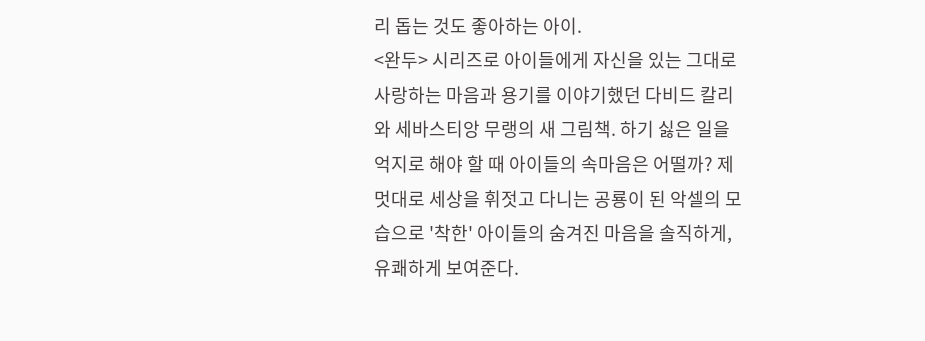리 돕는 것도 좋아하는 아이.
<완두> 시리즈로 아이들에게 자신을 있는 그대로 사랑하는 마음과 용기를 이야기했던 다비드 칼리와 세바스티앙 무랭의 새 그림책. 하기 싫은 일을 억지로 해야 할 때 아이들의 속마음은 어떨까? 제멋대로 세상을 휘젓고 다니는 공룡이 된 악셀의 모습으로 '착한' 아이들의 숨겨진 마음을 솔직하게, 유쾌하게 보여준다.